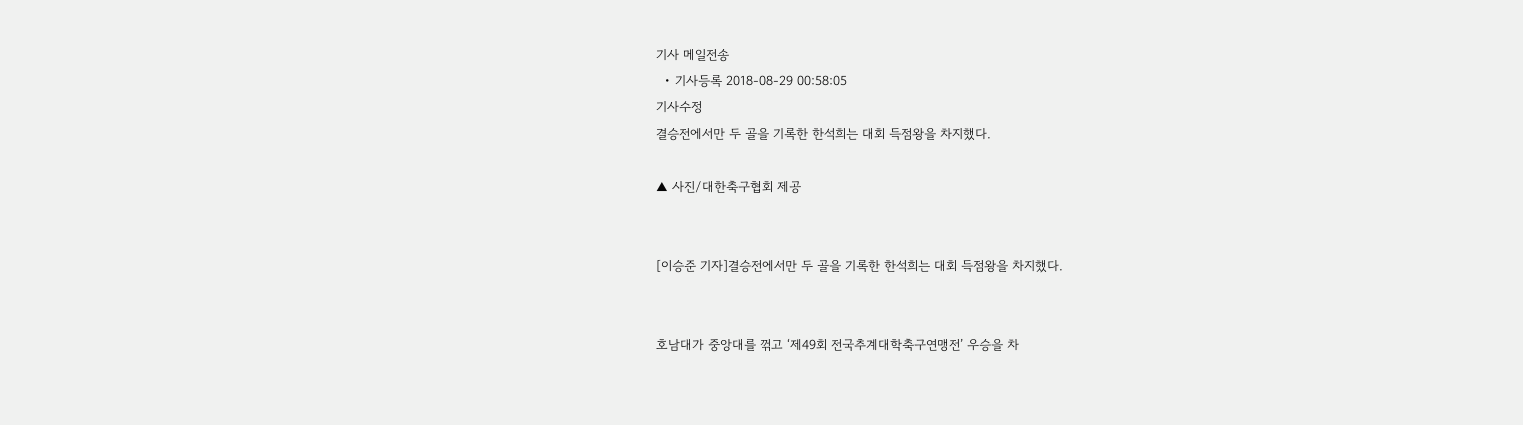기사 메일전송
  • 기사등록 2018-08-29 00:58:05
기사수정
결승전에서만 두 골을 기록한 한석희는 대회 득점왕을 차지했다.

▲ 사진/대한축구협회 제공


[이승준 기자]결승전에서만 두 골을 기록한 한석희는 대회 득점왕을 차지했다.


호남대가 중앙대를 꺾고 ‘제49회 전국추계대학축구연맹전’ 우승을 차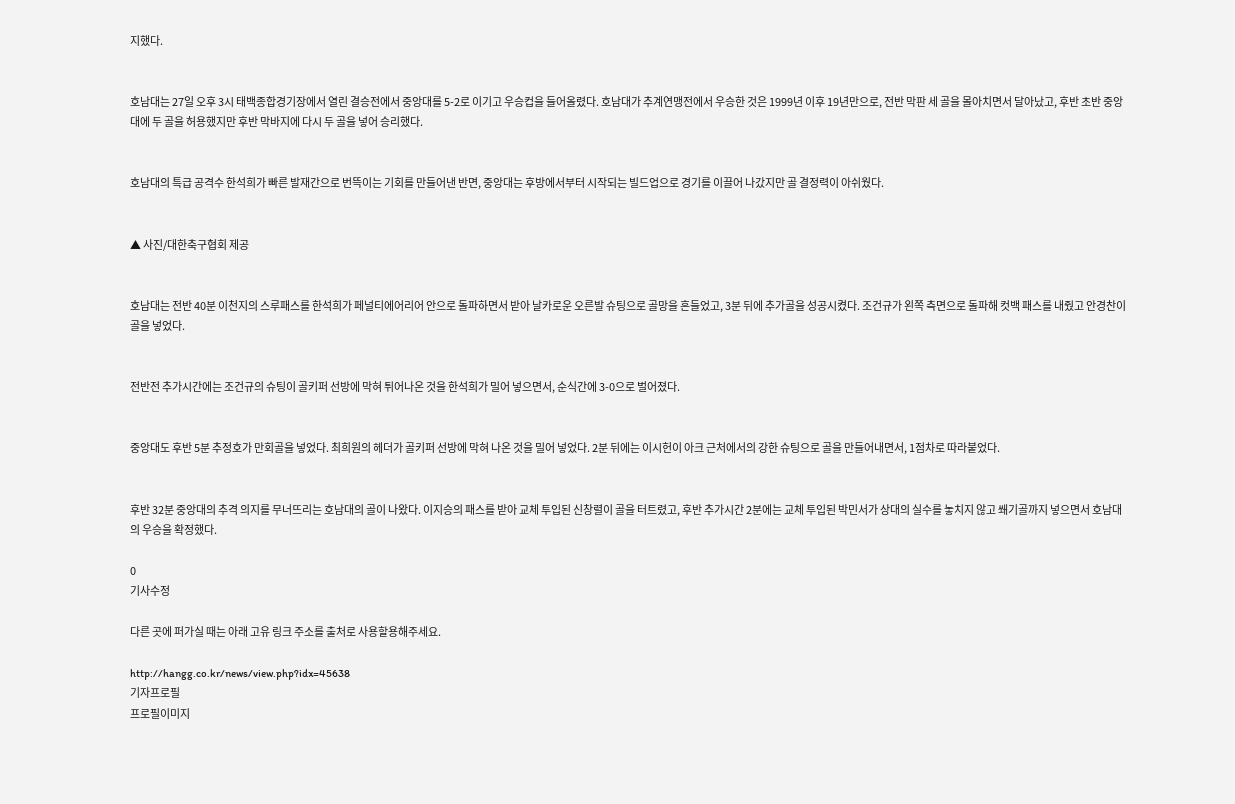지했다.


호남대는 27일 오후 3시 태백종합경기장에서 열린 결승전에서 중앙대를 5-2로 이기고 우승컵을 들어올렸다. 호남대가 추계연맹전에서 우승한 것은 1999년 이후 19년만으로, 전반 막판 세 골을 몰아치면서 달아났고, 후반 초반 중앙대에 두 골을 허용했지만 후반 막바지에 다시 두 골을 넣어 승리했다.


호남대의 특급 공격수 한석희가 빠른 발재간으로 번뜩이는 기회를 만들어낸 반면, 중앙대는 후방에서부터 시작되는 빌드업으로 경기를 이끌어 나갔지만 골 결정력이 아쉬웠다.


▲ 사진/대한축구협회 제공


호남대는 전반 40분 이천지의 스루패스를 한석희가 페널티에어리어 안으로 돌파하면서 받아 날카로운 오른발 슈팅으로 골망을 흔들었고, 3분 뒤에 추가골을 성공시켰다. 조건규가 왼쪽 측면으로 돌파해 컷백 패스를 내줬고 안경찬이 골을 넣었다.


전반전 추가시간에는 조건규의 슈팅이 골키퍼 선방에 막혀 튀어나온 것을 한석희가 밀어 넣으면서, 순식간에 3-0으로 벌어졌다.


중앙대도 후반 5분 추정호가 만회골을 넣었다. 최희원의 헤더가 골키퍼 선방에 막혀 나온 것을 밀어 넣었다. 2분 뒤에는 이시헌이 아크 근처에서의 강한 슈팅으로 골을 만들어내면서, 1점차로 따라붙었다.


후반 32분 중앙대의 추격 의지를 무너뜨리는 호남대의 골이 나왔다. 이지승의 패스를 받아 교체 투입된 신창렬이 골을 터트렸고, 후반 추가시간 2분에는 교체 투입된 박민서가 상대의 실수를 놓치지 않고 쐐기골까지 넣으면서 호남대의 우승을 확정했다.

0
기사수정

다른 곳에 퍼가실 때는 아래 고유 링크 주소를 출처로 사용할용해주세요.

http://hangg.co.kr/news/view.php?idx=45638
기자프로필
프로필이미지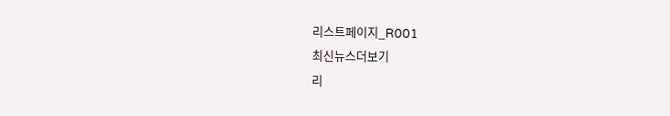리스트페이지_R001
최신뉴스더보기
리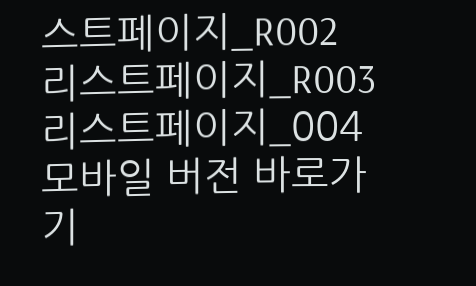스트페이지_R002
리스트페이지_R003
리스트페이지_004
모바일 버전 바로가기